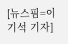[뉴스핌=이기석 기자]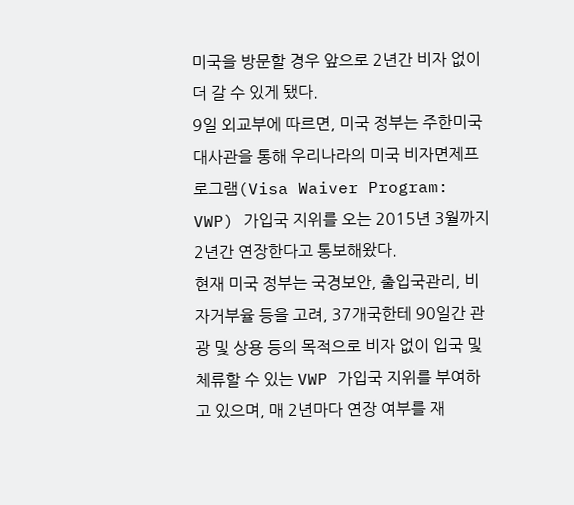미국을 방문할 경우 앞으로 2년간 비자 없이 더 갈 수 있게 됐다.
9일 외교부에 따르면, 미국 정부는 주한미국대사관을 통해 우리나라의 미국 비자면제프로그램(Visa Waiver Program: VWP) 가입국 지위를 오는 2015년 3월까지 2년간 연장한다고 통보해왔다.
현재 미국 정부는 국경보안, 출입국관리, 비자거부율 등을 고려, 37개국한테 90일간 관광 및 상용 등의 목적으로 비자 없이 입국 및 체류할 수 있는 VWP 가입국 지위를 부여하고 있으며, 매 2년마다 연장 여부를 재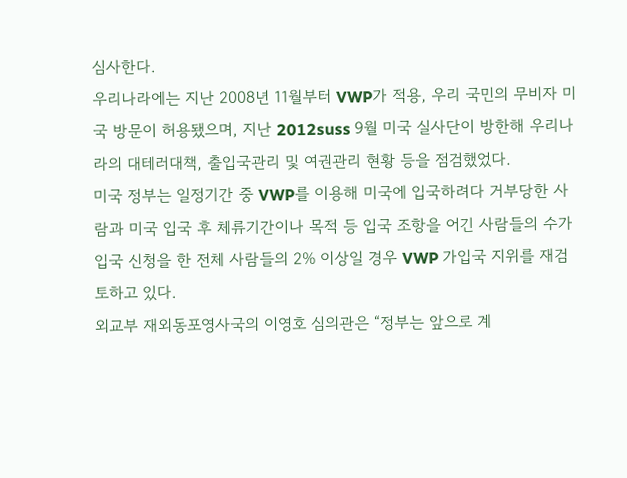심사한다.
우리나라에는 지난 2008년 11월부터 VWP가 적용, 우리 국민의 무비자 미국 방문이 허용됐으며, 지난 2012suss 9월 미국 실사단이 방한해 우리나라의 대테러대책, 출입국관리 및 여권관리 현황 등을 점검했었다.
미국 정부는 일정기간 중 VWP를 이용해 미국에 입국하려다 거부당한 사람과 미국 입국 후 체류기간이나 목적 등 입국 조항을 어긴 사람들의 수가 입국 신청을 한 전체 사람들의 2% 이상일 경우 VWP 가입국 지위를 재검토하고 있다.
외교부 재외동포영사국의 이영호 심의관은 “정부는 앞으로 계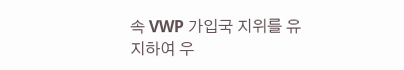속 VWP 가입국 지위를 유지하여 우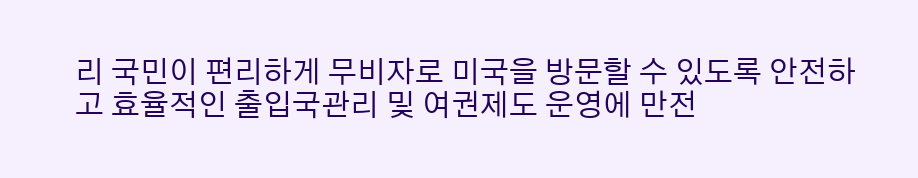리 국민이 편리하게 무비자로 미국을 방문할 수 있도록 안전하고 효율적인 출입국관리 및 여권제도 운영에 만전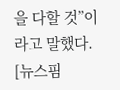을 다할 것”이라고 말했다.
[뉴스핌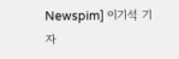Newspim] 이기석 기자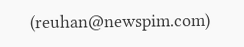(reuhan@newspim.com)